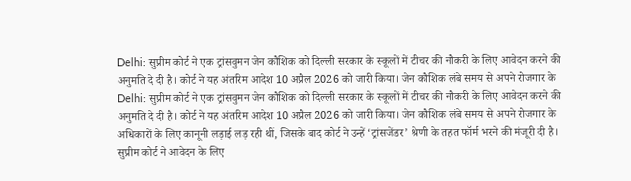Delhi: सुप्रीम कोर्ट ने एक ट्रांसवुमन जेन कौशिक को दिल्ली सरकार के स्कूलों में टीचर की नौकरी के लिए आवेदन करने की अनुमति दे दी है। कोर्ट ने यह अंतरिम आदेश 10 अप्रैल 2026 को जारी किया। जेन कौशिक लंबे समय से अपने रोजगार के
Delhi: सुप्रीम कोर्ट ने एक ट्रांसवुमन जेन कौशिक को दिल्ली सरकार के स्कूलों में टीचर की नौकरी के लिए आवेदन करने की अनुमति दे दी है। कोर्ट ने यह अंतरिम आदेश 10 अप्रैल 2026 को जारी किया। जेन कौशिक लंबे समय से अपने रोजगार के अधिकारों के लिए कानूनी लड़ाई लड़ रही थीं, जिसके बाद कोर्ट ने उन्हें ‘ट्रांसजेंडर’ श्रेणी के तहत फॉर्म भरने की मंजूरी दी है।
सुप्रीम कोर्ट ने आवेदन के लिए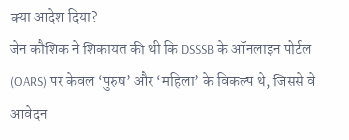क्या आदेश दिया?
जेन कौशिक ने शिकायत की थी कि DSSSB के ऑनलाइन पोर्टल (OARS) पर केवल ‘पुरुष’ और ‘महिला’ के विकल्प थे, जिससे वे आवेदन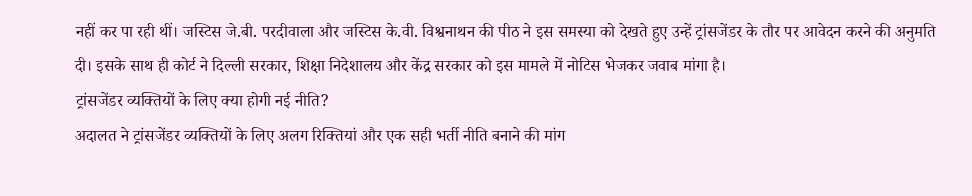नहीं कर पा रही थीं। जस्टिस जे.बी. परदीवाला और जस्टिस के.वी. विश्वनाथन की पीठ ने इस समस्या को देखते हुए उन्हें ट्रांसजेंडर के तौर पर आवेदन करने की अनुमति दी। इसके साथ ही कोर्ट ने दिल्ली सरकार, शिक्षा निदेशालय और केंद्र सरकार को इस मामले में नोटिस भेजकर जवाब मांगा है।
ट्रांसजेंडर व्यक्तियों के लिए क्या होगी नई नीति?
अदालत ने ट्रांसजेंडर व्यक्तियों के लिए अलग रिक्तियां और एक सही भर्ती नीति बनाने की मांग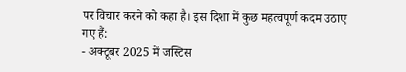पर विचार करने को कहा है। इस दिशा में कुछ महत्वपूर्ण कदम उठाए गए हैं:
- अक्टूबर 2025 में जस्टिस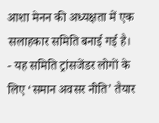आशा मेनन की अध्यक्षता में एक सलाहकार समिति बनाई गई है।
- यह समिति ट्रांसजेंडर लोगों के लिए ‘समान अवसर नीति’ तैयार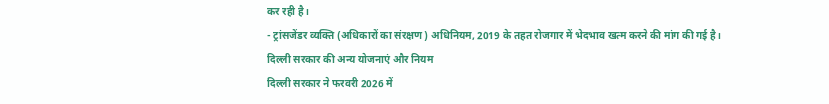कर रही है।
- ट्रांसजेंडर व्यक्ति (अधिकारों का संरक्षण) अधिनियम, 2019 के तहत रोजगार में भेदभाव खत्म करने की मांग की गई है।
दिल्ली सरकार की अन्य योजनाएं और नियम
दिल्ली सरकार ने फरवरी 2026 में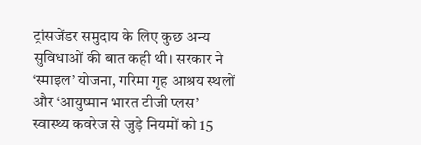ट्रांसजेंडर समुदाय के लिए कुछ अन्य सुविधाओं की बात कही थी। सरकार ने ‘स्माइल’ योजना, गरिमा गृह आश्रय स्थलों और ‘आयुष्मान भारत टीजी प्लस’ स्वास्थ्य कवरेज से जुड़े नियमों को 15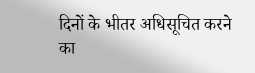दिनों के भीतर अधिसूचित करने का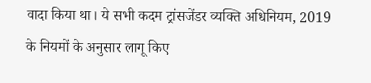वादा किया था। ये सभी कदम ट्रांसजेंडर व्यक्ति अधिनियम, 2019 के नियमों के अनुसार लागू किए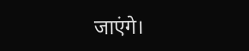जाएंगे।